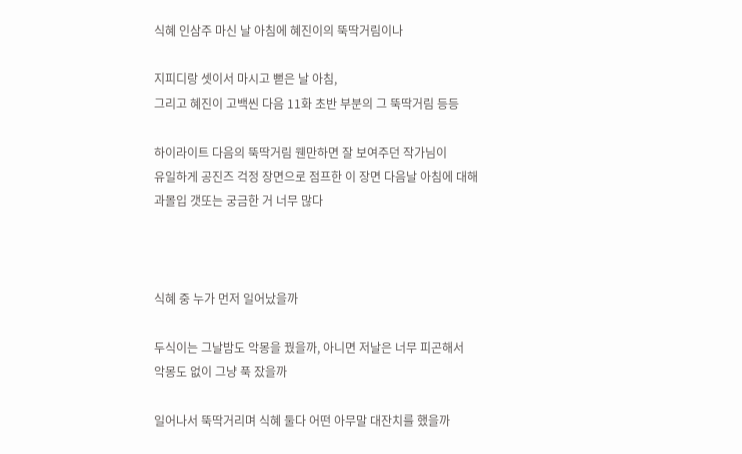식혜 인삼주 마신 날 아침에 혜진이의 뚝딱거림이나

지피디랑 셋이서 마시고 뻗은 날 아침,
그리고 혜진이 고백씬 다음 11화 초반 부분의 그 뚝딱거림 등등

하이라이트 다음의 뚝딱거림 웬만하면 잘 보여주던 작가님이
유일하게 공진즈 걱정 장면으로 점프한 이 장면 다음날 아침에 대해
과몰입 갯또는 궁금한 거 너무 많다



식혜 중 누가 먼저 일어났을까

두식이는 그날밤도 악몽을 꿨을까, 아니면 저날은 너무 피곤해서
악몽도 없이 그냥 푹 잤을까

일어나서 뚝딱거리며 식혜 둘다 어떤 아무말 대잔치를 했을까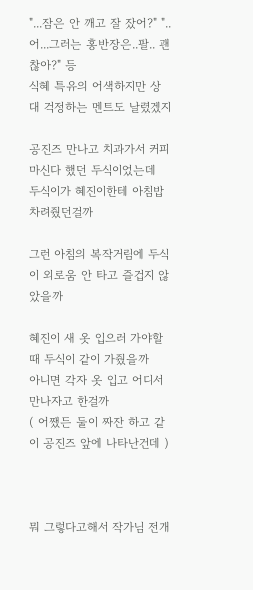"...잠은 안 깨고 잘 잤어?" "..어...그러는 홍반장은..팔.. 괜찮아?" 등
식혜 특유의 어색하지만 상대 걱정하는 멘트도 날렸겠지

공진즈 만나고 치과가서 커피마신다 했던 두식이었는데
두식이가 혜진이한테 아침밥 차려줬던걸까

그런 아침의 복작거림에 두식이 외로움 안 타고 즐겁지 않았을까

혜진이 새 옷 입으러 가야할 때 두식이 같이 가줬을까
아니면 각자 옷 입고 어디서 만나자고 한걸까
( 어쨌든 둘이 짜잔 하고 같이 공진즈 앞에 나타난건데 )



뭐 그렇다고해서 작가님 전개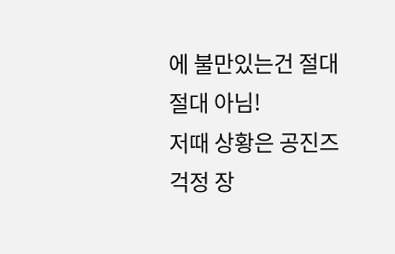에 불만있는건 절대절대 아님!
저때 상황은 공진즈 걱정 장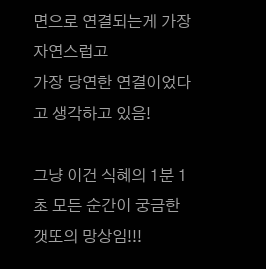면으로 연결되는게 가장 자연스럽고
가장 당연한 연결이었다고 생각하고 있음!

그냥 이건 식혜의 1분 1초 모든 순간이 궁금한 갯또의 망상임!!!